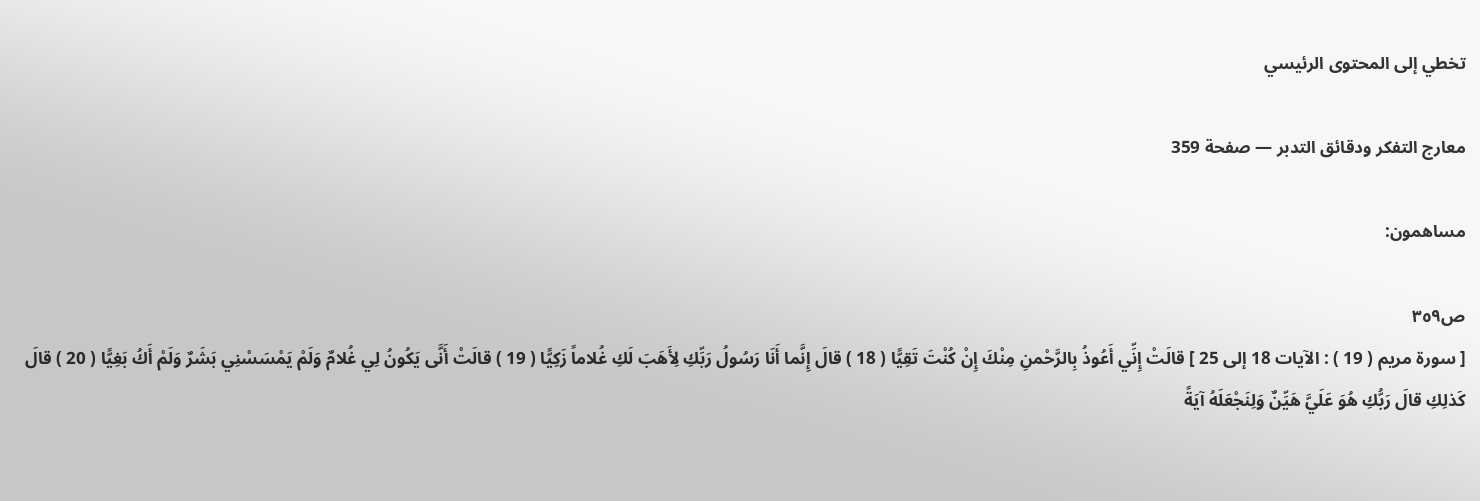تخطي إلى المحتوى الرئيسي

معارج التفكر ودقائق التدبر — صفحة 359

مساهمون:

ص٣٥٩
[ سورة مريم ( 19 ) : الآيات 18 إلى 25 ] قالَتْ إِنِّي أَعُوذُ بِالرَّحْمنِ مِنْكَ إِنْ كُنْتَ تَقِيًّا ( 18 ) قالَ إِنَّما أَنَا رَسُولُ رَبِّكِ لِأَهَبَ لَكِ غُلاماً زَكِيًّا ( 19 ) قالَتْ أَنَّى يَكُونُ لِي غُلامٌ وَلَمْ يَمْسَسْنِي بَشَرٌ وَلَمْ أَكُ بَغِيًّا ( 20 ) قالَ كَذلِكِ قالَ رَبُّكِ هُوَ عَلَيَّ هَيِّنٌ وَلِنَجْعَلَهُ آيَةً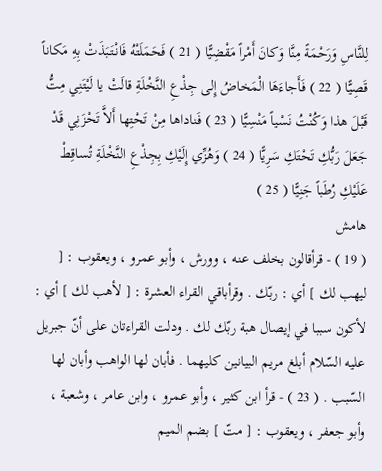لِلنَّاسِ وَرَحْمَةً مِنَّا وَكانَ أَمْراً مَقْضِيًّا ( 21 ) فَحَمَلَتْهُ فَانْتَبَذَتْ بِهِ مَكاناً قَصِيًّا ( 22 ) فَأَجاءَهَا الْمَخاضُ إِلى جِذْعِ النَّخْلَةِ قالَتْ يا لَيْتَنِي مِتُّ قَبْلَ هذا وَكُنْتُ نَسْياً مَنْسِيًّا ( 23 ) فَناداها مِنْ تَحْتِها أَلاَّ تَحْزَنِي قَدْ جَعَلَ رَبُّكِ تَحْتَكِ سَرِيًّا ( 24 ) وَهُزِّي إِلَيْكِ بِجِذْعِ النَّخْلَةِ تُساقِطْ عَلَيْكِ رُطَباً جَنِيًّا ( 25 )
هامش
( 19 ) - قرأقالون بخلف عنه ، وورش ، وأبو عمرو ، ويعقوب : [ ليهب لك ] أي : ربّك . وقرأباقي القراء العشرة : [ لأهب لك ] أي : لأكون سببا في إيصال هبة ربّك لك . ودلت القراءتان على أنّ جبريل عليه السّلام أبلغ مريم البيانين كليهما . فأبان لها الواهب وأبان لها السّبب . ( 23 ) - قرأ ابن كثير ، وأبو عمرو ، وابن عامر ، وشعبة ، وأبو جعفر ، ويعقوب : [ متّ ] بضم الميم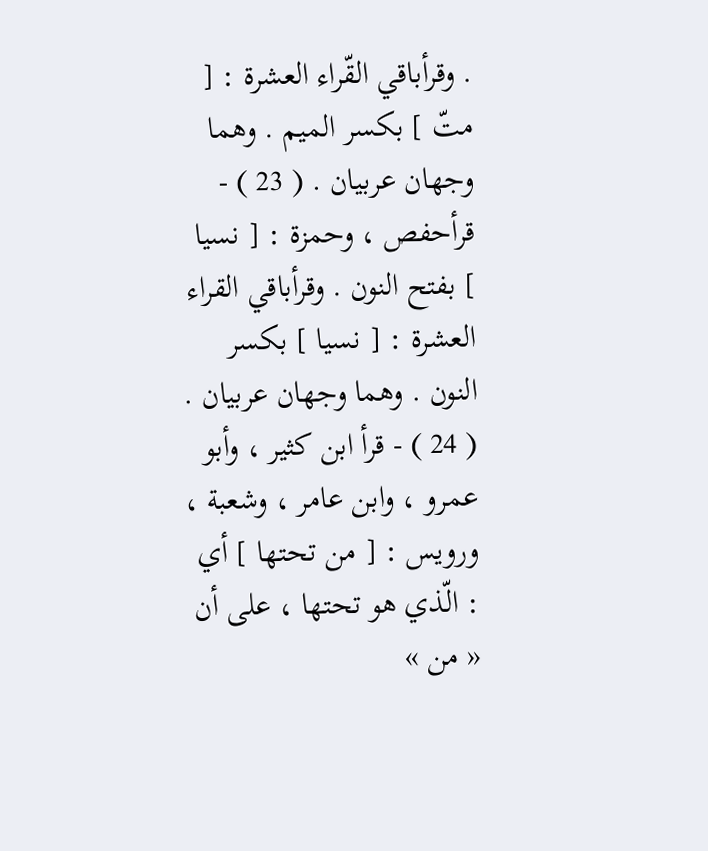. وقرأباقي القّراء العشرة : [ متّ ] بكسر الميم . وهما وجهان عربيان . ( 23 ) - قرأحفص ، وحمزة : [ نسيا ] بفتح النون . وقرأباقي القراء العشرة : [ نسيا ] بكسر النون . وهما وجهان عربيان . ( 24 ) - قرأ ابن كثير ، وأبو عمرو ، وابن عامر ، وشعبة ، ورويس : [ من تحتها ] أي : الّذي هو تحتها ، على أن « من »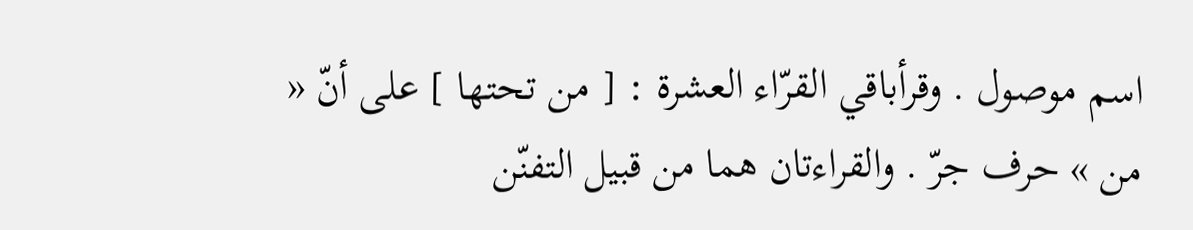اسم موصول . وقرأباقي القرّاء العشرة : [ من تحتها ] على أنّ « من » حرف جرّ . والقراءتان هما من قبيل التفنّن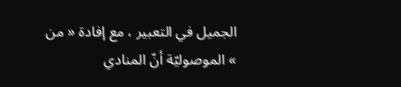الجميل في التعبير ، مع إفادة « من » الموصوليّة أنّ المنادي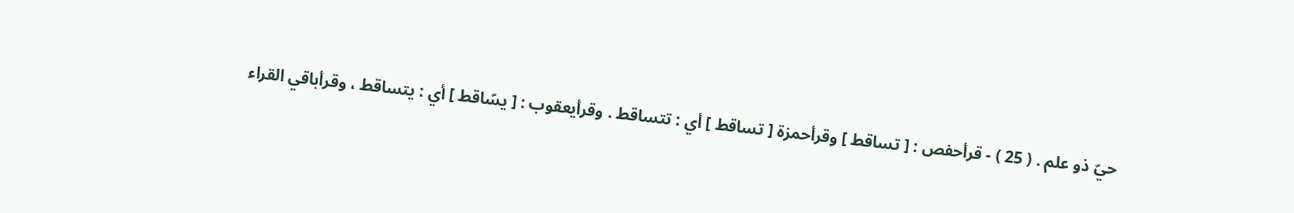حيّ ذو علم . ( 25 ) - قرأحفص : [ تساقط ] وقرأحمزة [ تساقط ] أي : تتساقط . وقرأيعقوب : [ يسّاقط ] أي : يتساقط ، وقرأباقي القراء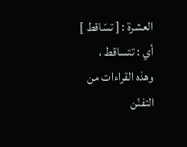العشرة : [ تسّاقط ] أي : تتساقط ، وهذه القراءات من التفنّن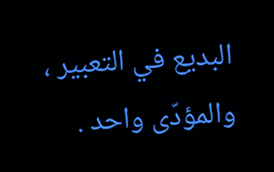البديع في التعبير ، والمؤدّى واحد .